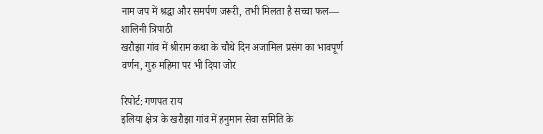नाम जप में श्रद्धा और समर्पण जरूरी, तभी मिलता है सच्चा फल— शालिनी त्रिपाठी
खरौझा गांव में श्रीराम कथा के चौथे दिन अजामिल प्रसंग का भावपूर्ण वर्णन, गुरु महिमा पर भी दिया जोर

रिपोर्ट: गणपत राय
इलिया क्षेत्र के खरौझा गांव में हनुमान सेवा समिति के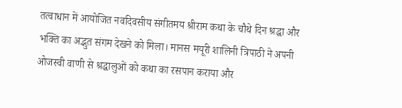तत्वाधान में आयोजित नवदिवसीय संगीतमय श्रीराम कथा के चौथे दिन श्रद्धा और भक्ति का अद्भुत संगम देखने को मिला। मानस मयूरी शालिनी त्रिपाठी ने अपनी ओजस्वी वाणी से श्रद्धालुओं को कथा का रसपान कराया और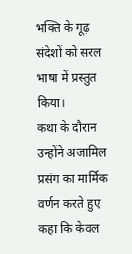भक्ति के गूढ़ संदेशों को सरल भाषा में प्रस्तुत किया।
कथा के दौरान उन्होंने अजामिल प्रसंग का मार्मिक वर्णन करते हुए कहा कि केवल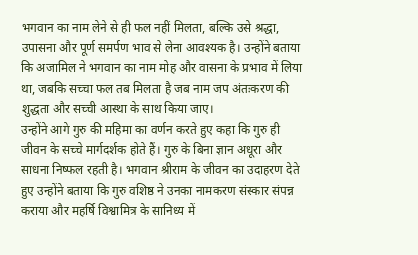भगवान का नाम लेने से ही फल नहीं मिलता, बल्कि उसे श्रद्धा, उपासना और पूर्ण समर्पण भाव से लेना आवश्यक है। उन्होंने बताया कि अजामिल ने भगवान का नाम मोह और वासना के प्रभाव में लिया था, जबकि सच्चा फल तब मिलता है जब नाम जप अंतःकरण की शुद्धता और सच्ची आस्था के साथ किया जाए।
उन्होंने आगे गुरु की महिमा का वर्णन करते हुए कहा कि गुरु ही जीवन के सच्चे मार्गदर्शक होते हैं। गुरु के बिना ज्ञान अधूरा और साधना निष्फल रहती है। भगवान श्रीराम के जीवन का उदाहरण देते हुए उन्होंने बताया कि गुरु वशिष्ठ ने उनका नामकरण संस्कार संपन्न कराया और महर्षि विश्वामित्र के सानिध्य में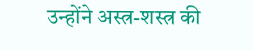उन्होंने अस्त्र-शस्त्र की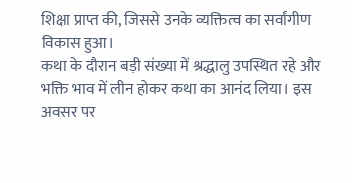शिक्षा प्राप्त की, जिससे उनके व्यक्तित्व का सर्वांगीण विकास हुआ।
कथा के दौरान बड़ी संख्या में श्रद्धालु उपस्थित रहे और भक्ति भाव में लीन होकर कथा का आनंद लिया। इस अवसर पर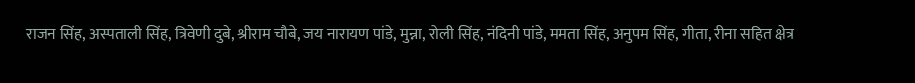राजन सिंह, अस्पताली सिंह, त्रिवेणी दुबे, श्रीराम चौबे, जय नारायण पांडे, मुन्ना, रोली सिंह, नंदिनी पांडे, ममता सिंह, अनुपम सिंह, गीता, रीना सहित क्षेत्र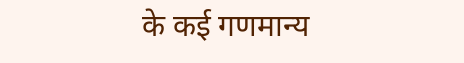के कई गणमान्य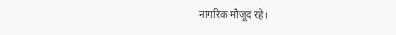नागरिक मौजूद रहे।